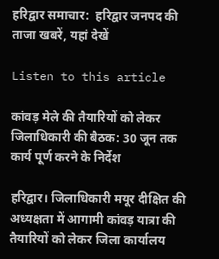हरिद्वार समाचार:  हरिद्वार जनपद की ताजा खबरें, यहां देखें

Listen to this article

कांवड़ मेले की तैयारियों को लेकर जिलाधिकारी की बैठक: 30 जून तक कार्य पूर्ण करने के निर्देश

हरिद्वार। जिलाधिकारी मयूर दीक्षित की अध्यक्षता में आगामी कांवड़ यात्रा की तैयारियों को लेकर जिला कार्यालय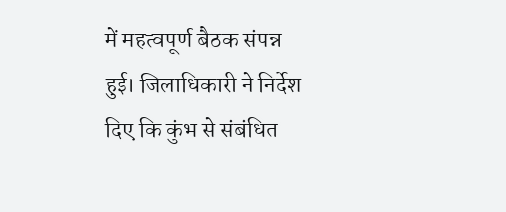में महत्वपूर्ण बैठक संपन्न हुई। जिलाधिकारी ने निर्देश दिए कि कुंभ से संबंधित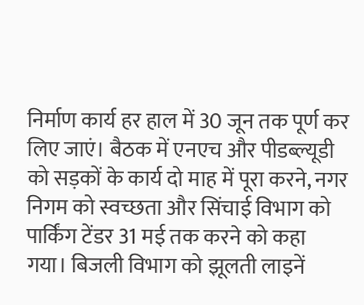निर्माण कार्य हर हाल में 30 जून तक पूर्ण कर लिए जाएं। बैठक में एनएच और पीडब्ल्यूडी को सड़कों के कार्य दो माह में पूरा करने, नगर निगम को स्वच्छता और सिंचाई विभाग को पार्किंग टेंडर 31 मई तक करने को कहा गया। बिजली विभाग को झूलती लाइनें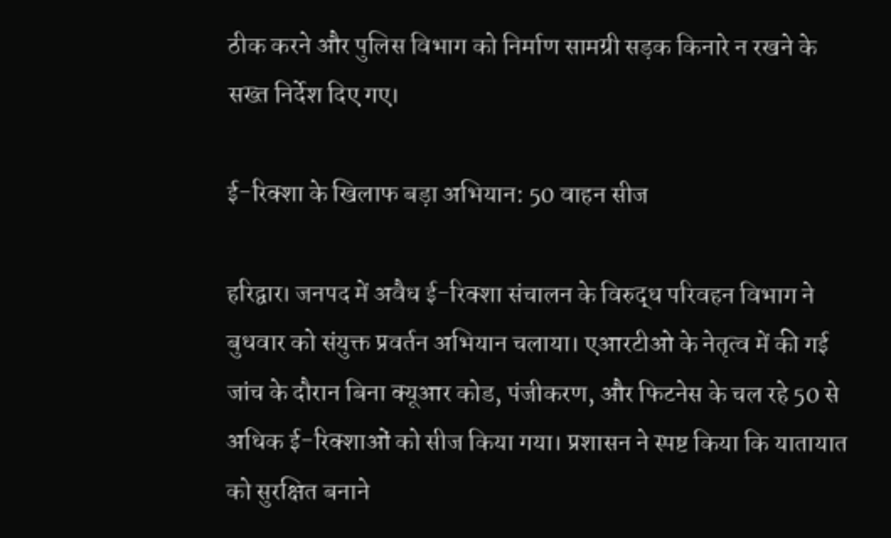ठीक करने और पुलिस विभाग को निर्माण सामग्री सड़क किनारे न रखने के सख्त निर्देश दिए गए।

ई-रिक्शा के खिलाफ बड़ा अभियान: 50 वाहन सीज

हरिद्वार। जनपद में अवैध ई-रिक्शा संचालन के विरुद्ध परिवहन विभाग ने बुधवार को संयुक्त प्रवर्तन अभियान चलाया। एआरटीओ के नेतृत्व में की गई जांच के दौरान बिना क्यूआर कोड, पंजीकरण, और फिटनेस के चल रहे 50 से अधिक ई-रिक्शाओं को सीज किया गया। प्रशासन ने स्पष्ट किया कि यातायात को सुरक्षित बनाने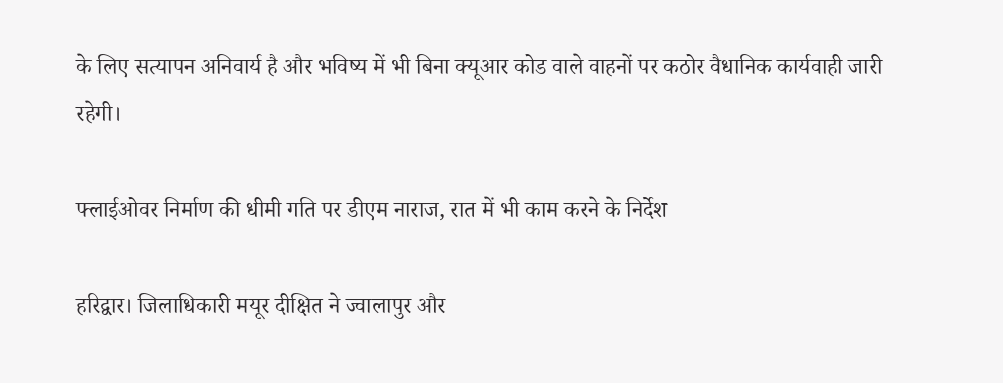के लिए सत्यापन अनिवार्य है और भविष्य में भी बिना क्यूआर कोड वाले वाहनों पर कठोर वैधानिक कार्यवाही जारी रहेगी।

फ्लाईओवर निर्माण की धीमी गति पर डीएम नाराज, रात में भी काम करने के निर्देश

हरिद्वार। जिलाधिकारी मयूर दीक्षित ने ज्वालापुर और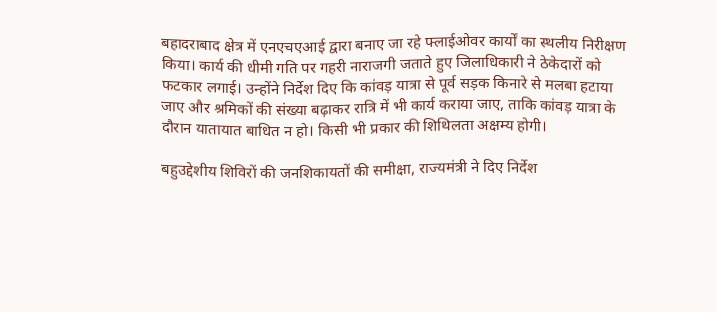बहादराबाद क्षेत्र में एनएचएआई द्वारा बनाए जा रहे फ्लाईओवर कार्यों का स्थलीय निरीक्षण किया। कार्य की धीमी गति पर गहरी नाराजगी जताते हुए जिलाधिकारी ने ठेकेदारों को फटकार लगाई। उन्होंने निर्देश दिए कि कांवड़ यात्रा से पूर्व सड़क किनारे से मलबा हटाया जाए और श्रमिकों की संख्या बढ़ाकर रात्रि में भी कार्य कराया जाए, ताकि कांवड़ यात्रा के दौरान यातायात बाधित न हो। किसी भी प्रकार की शिथिलता अक्षम्य होगी।

बहुउद्देशीय शिविरों की जनशिकायतों की समीक्षा, राज्यमंत्री ने दिए निर्देश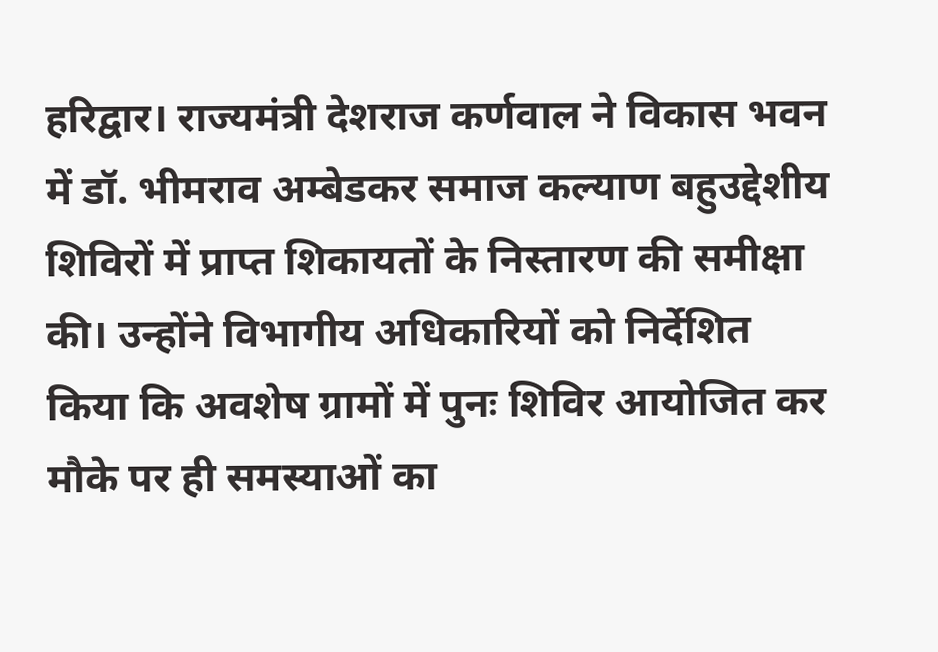हरिद्वार। राज्यमंत्री देशराज कर्णवाल ने विकास भवन में डॉ. भीमराव अम्बेडकर समाज कल्याण बहुउद्देशीय शिविरों में प्राप्त शिकायतों के निस्तारण की समीक्षा की। उन्होंने विभागीय अधिकारियों को निर्देशित किया कि अवशेष ग्रामों में पुनः शिविर आयोजित कर मौके पर ही समस्याओं का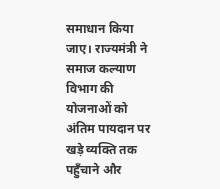समाधान किया जाए। राज्यमंत्री ने समाज कल्याण विभाग की योजनाओं को अंतिम पायदान पर खड़े व्यक्ति तक पहुँचाने और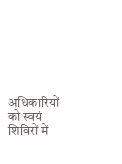अधिकारियों को स्वयं शिविरों में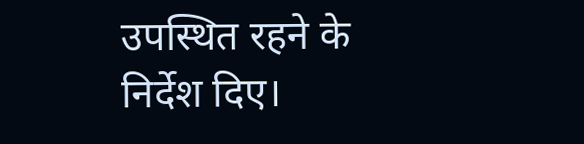उपस्थित रहने के निर्देश दिए।